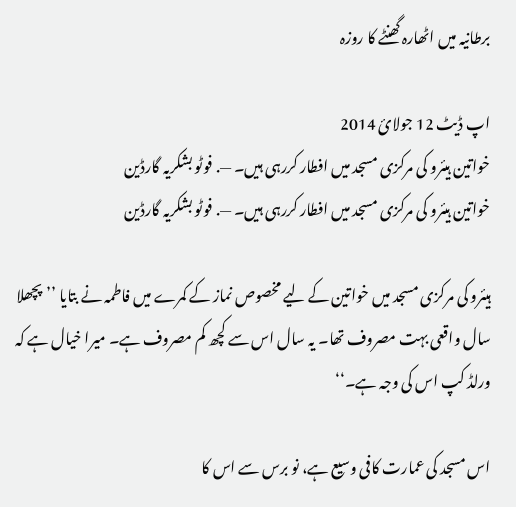برطانیہ میں اٹھارہ گھنٹے کا روزہ

اپ ڈیٹ 12 جولائ 2014
خواتین ہیئرو کی مرکزی مسجد میں افطار کررہی ہیں۔ —. فوٹو بشکریہ گارڈین
خواتین ہیئرو کی مرکزی مسجد میں افطار کررہی ہیں۔ —. فوٹو بشکریہ گارڈین

ہیئرو کی مرکزی مسجد میں خواتین کے لیے مخصوص نماز کے کمرے میں فاطمہ نے بتایا ’’پچھلا سال واقعی بہت مصروف تھا۔ یہ سال اس سے کچھ کم مصروف ہے۔ میرا خیال ہے کہ ورلڈ کپ اس کی وجہ ہے۔‘‘

اس مسجد کی عمارت کافی وسیع ہے، نو برس سے اس کا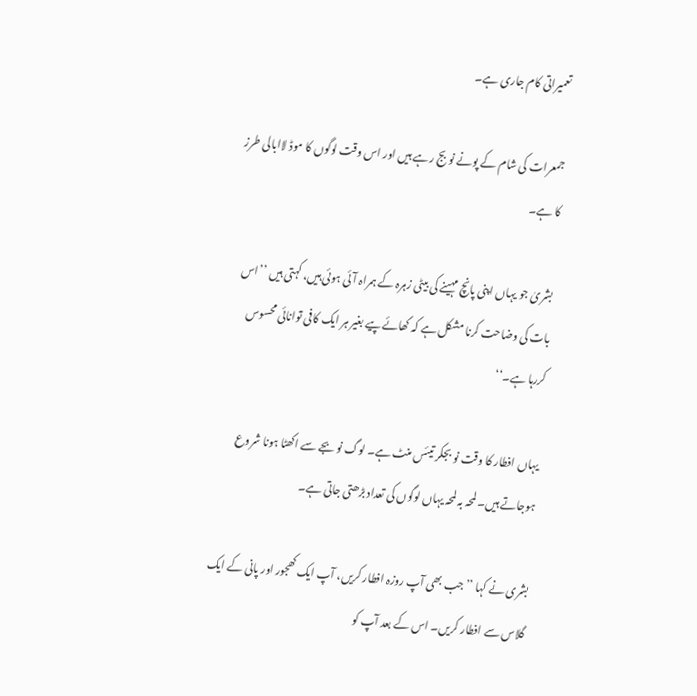تعمیراتی کام جاری ہے۔

جمعرات کی شام کے پونے نو بج رہے ہیں اور اس وقت لوگوں کا موڈ لاابالی طرز کا ہے۔

بشریٰ جو یہاں اپنی پانچ مہینے کی بیٹی زہرہ کے ہمراہ آئی ہوئی ہیں، کہتی ہیں ’’اس بات کی وضاحت کرنا مشکل ہے کہ کھائے پیے بغیر ہر ایک کافی توانائی محسوس کررہا ہے۔‘‘

یہاں افطار کا وقت نو بجکر تیئس منٹ ہے۔ لوگ نو بجے سے اکھٹا ہونا شروع ہوجاتے ہیں۔ لمحہ بہ لمحہ یہاں لوگوں کی تعداد بڑھتی جاتی ہے۔

بشری نے کہا ’’جب بھی آپ روزہ افطار کریں، آپ ایک کھجور اور پانی کے ایک گلاس سے افطار کریں۔ اس کے بعد آپ کو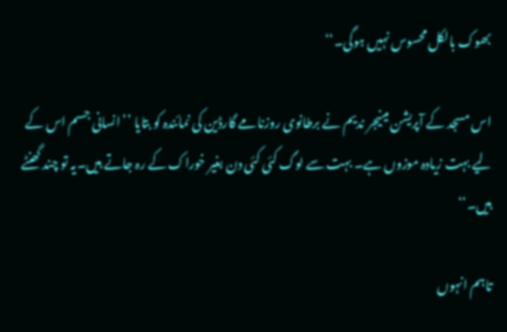بھوک بالکل محسوس نہیں ہوگی۔‘‘

اس مسجد کے آپریشن مینیجر ندیم نے برطانوی روزنامے گارڈین کی نمائندہ کو بتایا ’’انسانی جسم اس کے لیے بہت زیادہ موزوں ہے۔ بہت سے لوگ کئی کئی دن بغیر خوراک کے رہ جاتے ہیں۔یہ تو چند گھنٹے ہیں۔‘‘

تاہم انہوں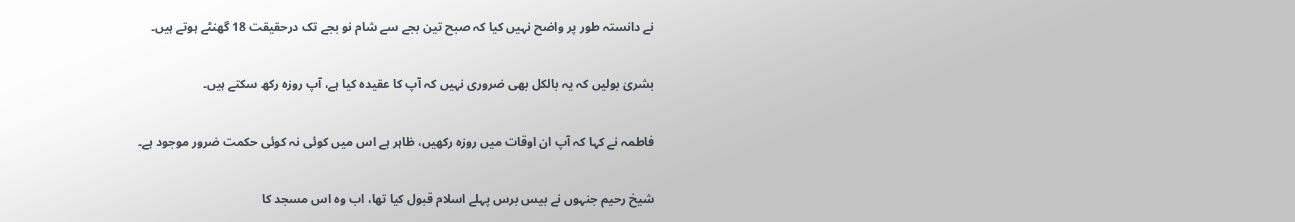نے دانستہ طور پر واضح نہیں کیا کہ صبح تین بجے سے شام نو بجے تک درحقیقت 18 گھنٹے ہوتے ہیں۔

بشریٰ بولیں کہ یہ بالکل بھی ضروری نہیں کہ آپ کا عقیدہ کیا ہے، آپ روزہ رکھ سکتے ہیں۔

فاطمہ نے کہا کہ آپ ان اوقات میں روزہ رکھیں، ظاہر ہے اس میں کوئی نہ کوئی حکمت ضرور موجود ہے۔

شیخ رحیم جنہوں نے بیس برس پہلے اسلام قبول کیا تھا، اب وہ اس مسجد کا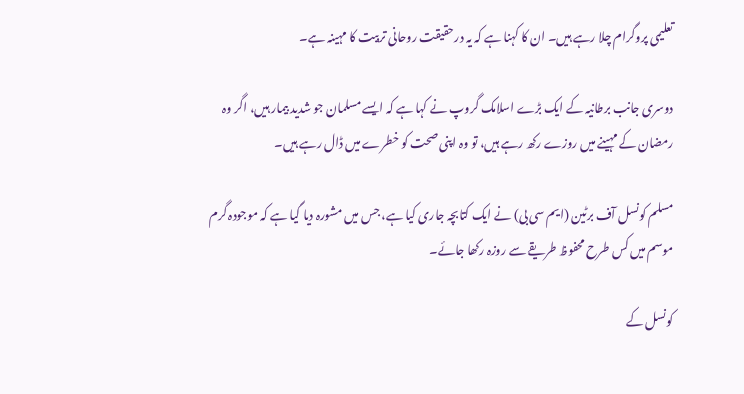تعلیمی پروگرام چلا رہے ہیں۔ ان کا کہنا ہے کہ یہ درحقیقت روحانی تربیت کا مہینہ ہے۔

دوسری جانب برطانیہ کے ایک بڑے اسلامک گروپ نے کہا ہے کہ ایسے مسلمان جو شدید بیمار ہیں، اگر وہ رمضان کے مہینے میں روزے رکھ رہے ہیں، تو وہ اپنی صحت کو خطرے میں ڈال رہے ہیں۔

مسلم کونسل آف برٹین (ایم سی بی) نے ایک کتابچہ جاری کیا ہے، جس میں مشورہ دیا گیا ہے کہ موجودہ گرم موسم میں کس طرح محفوظ طریقے سے روزہ رکھا جائے۔

کونسل کے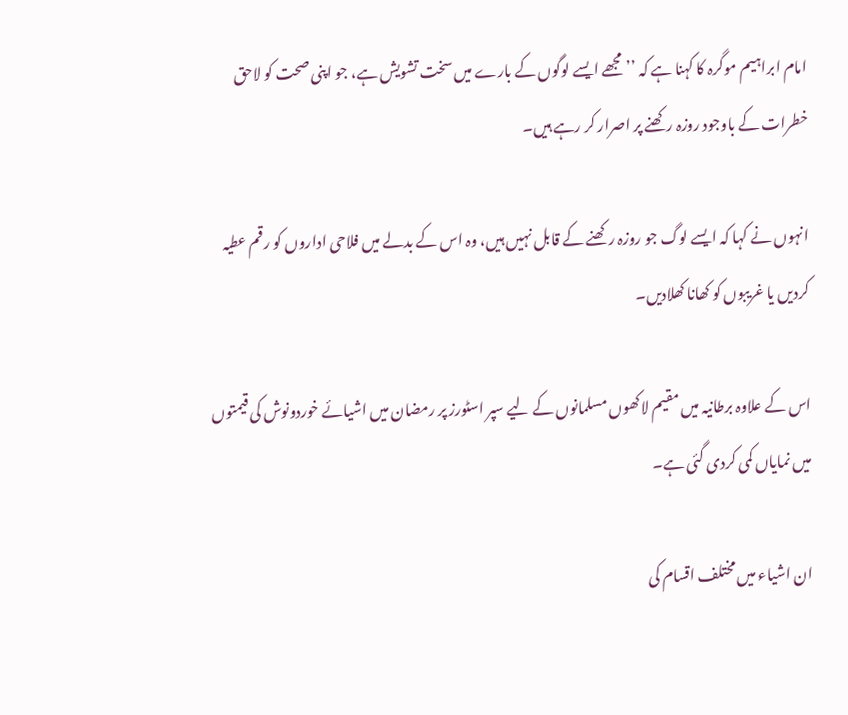امام ابراہیم موگرہ کا کہنا ہے کہ ’’مجھے ایسے لوگوں کے بارے میں سخت تشویش ہے، جو اپنی صحت کو لاحق خطرات کے باوجود روزہ رکھنے پر اصرار کر رہے ہیں۔

انہوں نے کہا کہ ایسے لوگ جو روزہ رکھنے کے قابل نہیں ہیں، وہ اس کے بدلے میں فلاحی اداروں کو رقم عطیہ کردیں یا غریبوں کو کھانا کھلادیں۔

اس کے علاوہ برطانیہ میں مقیم لاکھوں مسلمانوں کے لیے سپر اسٹورز پر رمضان میں اشیائے خوردونوش کی قیمتوں میں نمایاں کمی کردی گئی ہے۔

ان اشیاء میں مختلف اقسام کی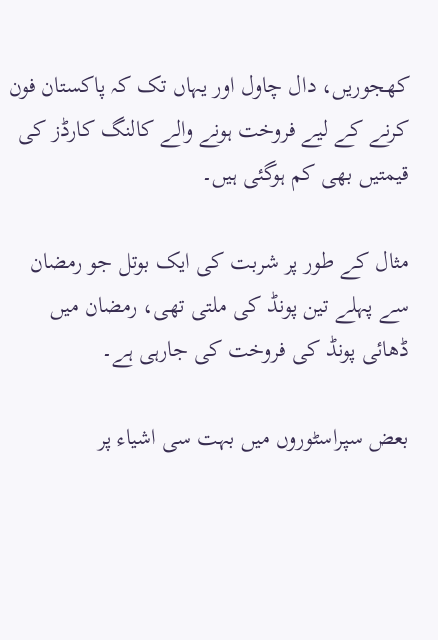کھجوریں، دال چاول اور یہاں تک کہ پاکستان فون کرنے کے لیے فروخت ہونے والے کالنگ کارڈز کی قیمتیں بھی کم ہوگئی ہیں۔

مثال کے طور پر شربت کی ایک بوتل جو رمضان سے پہلے تین پونڈ کی ملتی تھی، رمضان میں ڈھائی پونڈ کی فروخت کی جارہی ہے۔

بعض سپراسٹوروں میں بہت سی اشیاء پر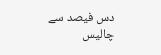دس فیصد سے چالیس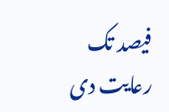فیصد تک رعایت دی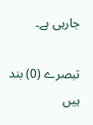جارہی ہے۔

تبصرے (0) بند ہیں